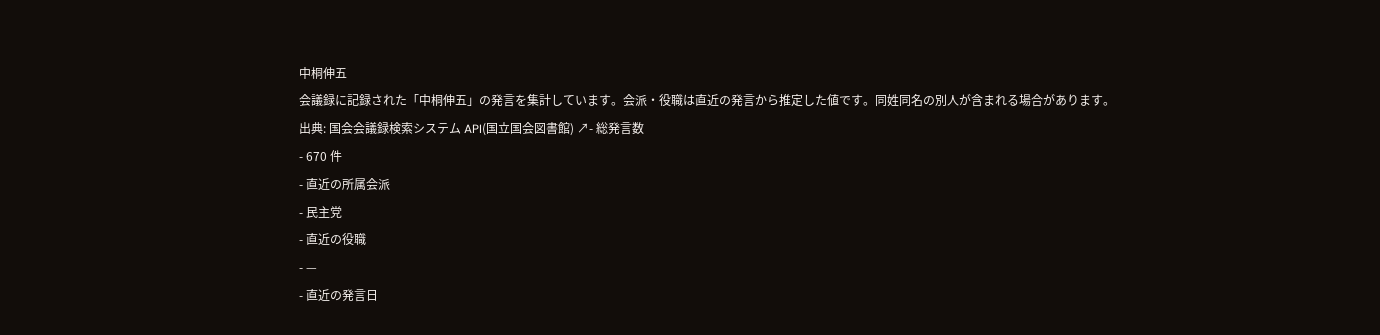中桐伸五
会議録に記録された「中桐伸五」の発言を集計しています。会派・役職は直近の発言から推定した値です。同姓同名の別人が含まれる場合があります。
出典: 国会会議録検索システム API(国立国会図書館) ↗- 総発言数
- 670 件
- 直近の所属会派
- 民主党
- 直近の役職
- —
- 直近の発言日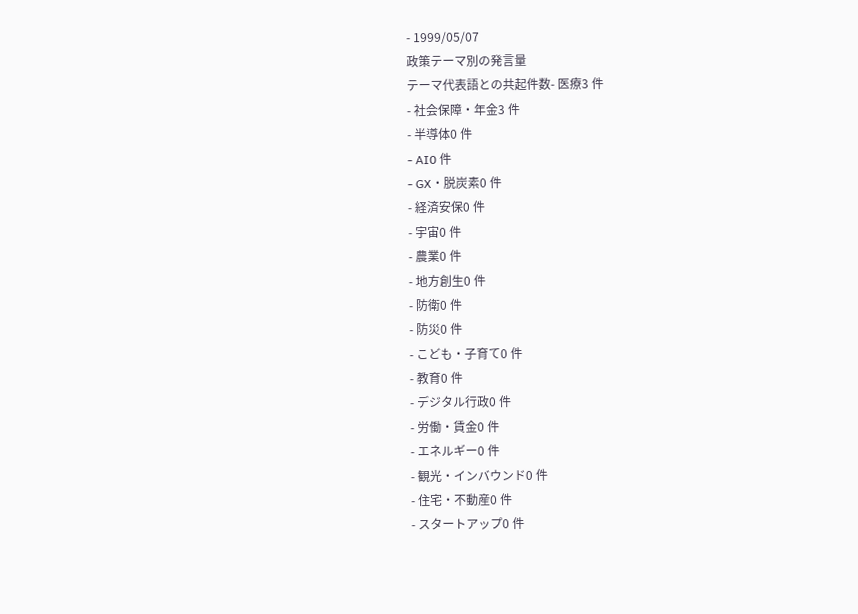- 1999/05/07
政策テーマ別の発言量
テーマ代表語との共起件数- 医療3 件
- 社会保障・年金3 件
- 半導体0 件
- AI0 件
- GX・脱炭素0 件
- 経済安保0 件
- 宇宙0 件
- 農業0 件
- 地方創生0 件
- 防衛0 件
- 防災0 件
- こども・子育て0 件
- 教育0 件
- デジタル行政0 件
- 労働・賃金0 件
- エネルギー0 件
- 観光・インバウンド0 件
- 住宅・不動産0 件
- スタートアップ0 件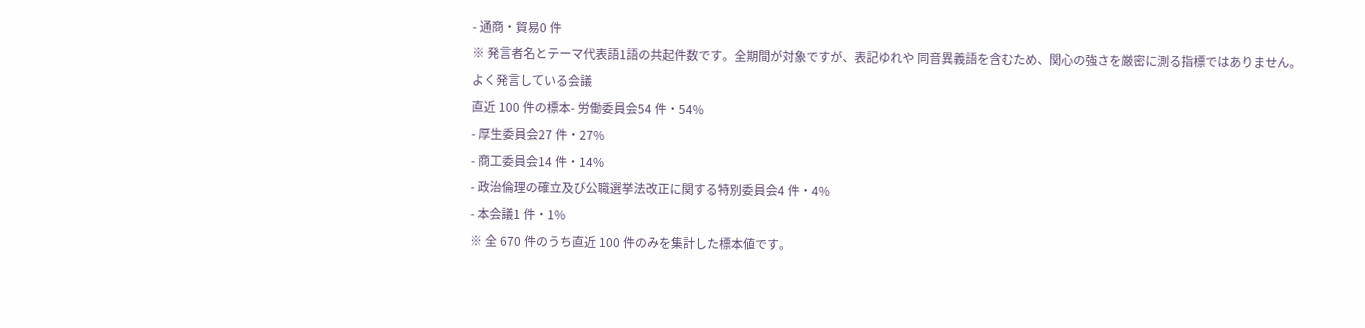- 通商・貿易0 件
※ 発言者名とテーマ代表語1語の共起件数です。全期間が対象ですが、表記ゆれや 同音異義語を含むため、関心の強さを厳密に測る指標ではありません。
よく発言している会議
直近 100 件の標本- 労働委員会54 件・54%
- 厚生委員会27 件・27%
- 商工委員会14 件・14%
- 政治倫理の確立及び公職選挙法改正に関する特別委員会4 件・4%
- 本会議1 件・1%
※ 全 670 件のうち直近 100 件のみを集計した標本値です。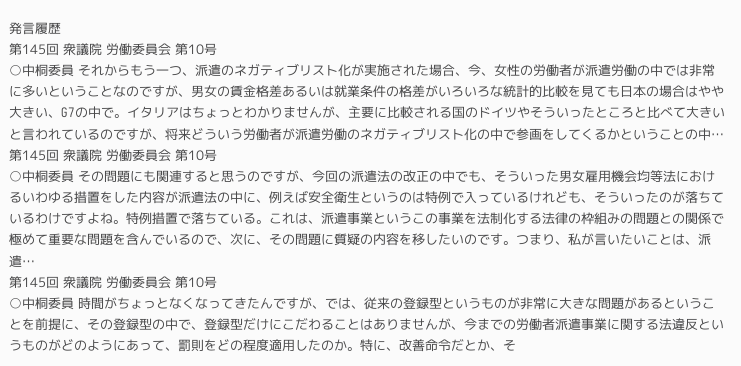発言履歴
第145回 衆議院 労働委員会 第10号
○中桐委員 それからもう一つ、派遣のネガティブリスト化が実施された場合、今、女性の労働者が派遣労働の中では非常に多いということなのですが、男女の賃金格差あるいは就業条件の格差がいろいろな統計的比較を見ても日本の場合はやや大きい、G7の中で。イタリアはちょっとわかりませんが、主要に比較される国のドイツやそういったところと比べて大きいと言われているのですが、将来どういう労働者が派遣労働のネガティブリスト化の中で参画をしてくるかということの中…
第145回 衆議院 労働委員会 第10号
○中桐委員 その問題にも関連すると思うのですが、今回の派遣法の改正の中でも、そういった男女雇用機会均等法におけるいわゆる措置をした内容が派遣法の中に、例えば安全衛生というのは特例で入っているけれども、そういったのが落ちているわけですよね。特例措置で落ちている。これは、派遣事業というこの事業を法制化する法律の枠組みの問題との関係で極めて重要な問題を含んでいるので、次に、その問題に質疑の内容を移したいのです。つまり、私が言いたいことは、派遣…
第145回 衆議院 労働委員会 第10号
○中桐委員 時間がちょっとなくなってきたんですが、では、従来の登録型というものが非常に大きな問題があるということを前提に、その登録型の中で、登録型だけにこだわることはありませんが、今までの労働者派遣事業に関する法違反というものがどのようにあって、罰則をどの程度適用したのか。特に、改善命令だとか、そ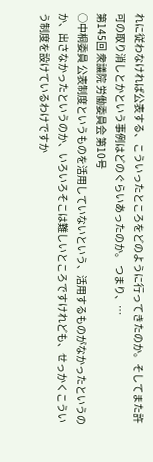れに従わなければ公表する、こういったところをどのように行ってきたのか。そしてまた許可の取り消しとかという事例はどのぐらいあったのか。 つまり、…
第145回 衆議院 労働委員会 第10号
○中桐委員 公表制度というものを活用していないという、活用するものがなかったというのか、出さなかったというのか、いろいろそこは難しいところですけれども、せっかくこういう制度を設けているわけですか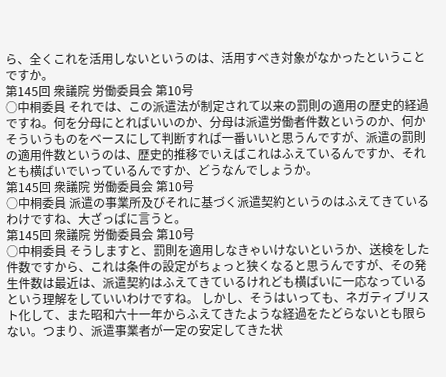ら、全くこれを活用しないというのは、活用すべき対象がなかったということですか。
第145回 衆議院 労働委員会 第10号
○中桐委員 それでは、この派遣法が制定されて以来の罰則の適用の歴史的経過ですね。何を分母にとればいいのか、分母は派遣労働者件数というのか、何かそういうものをベースにして判断すれば一番いいと思うんですが、派遣の罰則の適用件数というのは、歴史的推移でいえばこれはふえているんですか、それとも横ばいでいっているんですか、どうなんでしょうか。
第145回 衆議院 労働委員会 第10号
○中桐委員 派遣の事業所及びそれに基づく派遣契約というのはふえてきているわけですね、大ざっぱに言うと。
第145回 衆議院 労働委員会 第10号
○中桐委員 そうしますと、罰則を適用しなきゃいけないというか、送検をした件数ですから、これは条件の設定がちょっと狭くなると思うんですが、その発生件数は最近は、派遣契約はふえてきているけれども横ばいに一応なっているという理解をしていいわけですね。 しかし、そうはいっても、ネガティブリスト化して、また昭和六十一年からふえてきたような経過をたどらないとも限らない。つまり、派遣事業者が一定の安定してきた状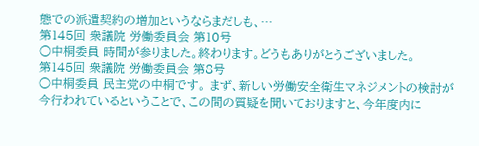態での派遣契約の増加というならまだしも、…
第145回 衆議院 労働委員会 第10号
○中桐委員 時間が参りました。終わります。どうもありがとうございました。
第145回 衆議院 労働委員会 第8号
○中桐委員 民主党の中桐です。 まず、新しい労働安全衛生マネジメントの検討が今行われているということで、この間の質疑を聞いておりますと、今年度内に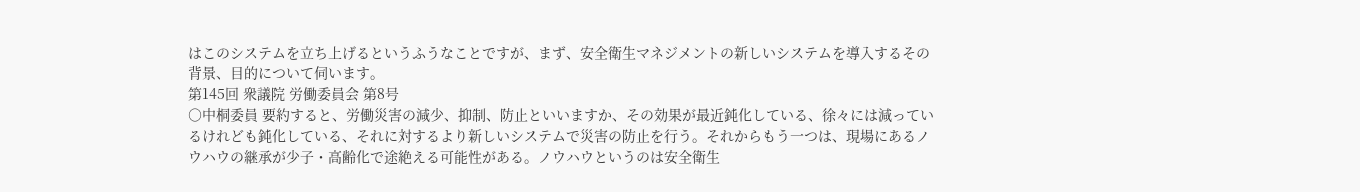はこのシステムを立ち上げるというふうなことですが、まず、安全衛生マネジメントの新しいシステムを導入するその背景、目的について伺います。
第145回 衆議院 労働委員会 第8号
○中桐委員 要約すると、労働災害の減少、抑制、防止といいますか、その効果が最近鈍化している、徐々には減っているけれども鈍化している、それに対するより新しいシステムで災害の防止を行う。それからもう一つは、現場にあるノウハウの継承が少子・高齢化で途絶える可能性がある。ノウハウというのは安全衛生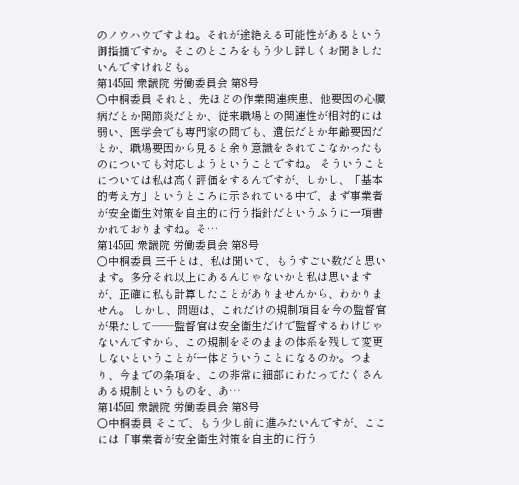のノウハウですよね。それが途絶える可能性があるという御指摘ですか。そこのところをもう少し詳しくお聞きしたいんですけれども。
第145回 衆議院 労働委員会 第8号
○中桐委員 それと、先ほどの作業関連疾患、他要因の心臓病だとか関節炎だとか、従来職場との関連性が相対的には弱い、医学会でも専門家の間でも、遺伝だとか年齢要因だとか、職場要因から見ると余り意識をされてこなかったものについても対応しようということですね。 そういうことについては私は高く評価をするんですが、しかし、「基本的考え方」というところに示されている中で、まず事業者が安全衛生対策を自主的に行う指針だというふうに一項書かれておりますね。そ…
第145回 衆議院 労働委員会 第8号
○中桐委員 三千とは、私は聞いて、もうすごい数だと思います。多分それ以上にあるんじゃないかと私は思いますが、正確に私も計算したことがありませんから、わかりません。 しかし、問題は、これだけの規制項目を今の監督官が果たして——監督官は安全衛生だけで監督するわけじゃないんですから、この規制をそのままの体系を残して変更しないということが一体どういうことになるのか。つまり、今までの条項を、この非常に細部にわたってたくさんある規制というものを、あ…
第145回 衆議院 労働委員会 第8号
○中桐委員 そこで、もう少し前に進みたいんですが、ここには「事業者が安全衛生対策を自主的に行う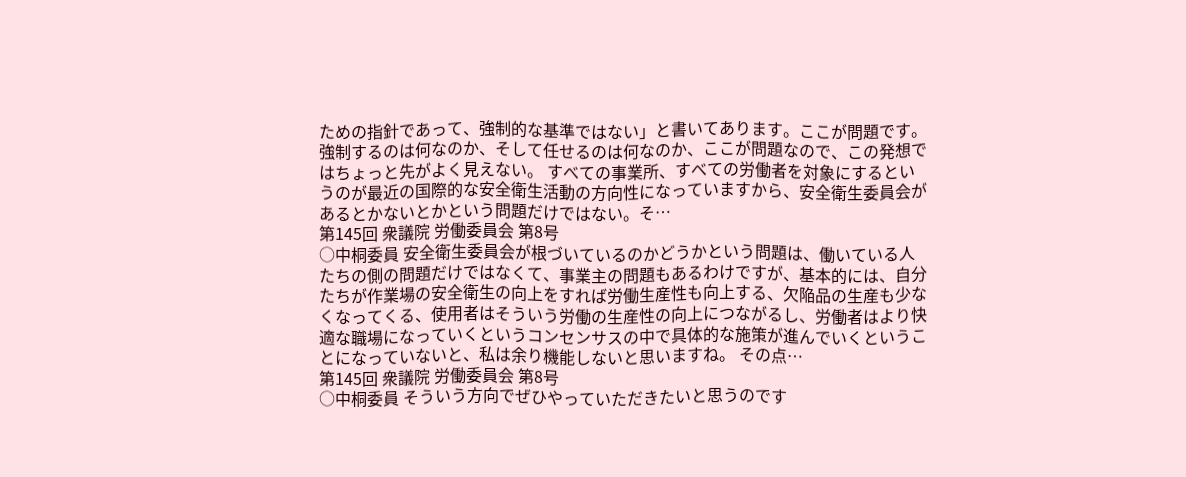ための指針であって、強制的な基準ではない」と書いてあります。ここが問題です。強制するのは何なのか、そして任せるのは何なのか、ここが問題なので、この発想ではちょっと先がよく見えない。 すべての事業所、すべての労働者を対象にするというのが最近の国際的な安全衛生活動の方向性になっていますから、安全衛生委員会があるとかないとかという問題だけではない。そ…
第145回 衆議院 労働委員会 第8号
○中桐委員 安全衛生委員会が根づいているのかどうかという問題は、働いている人たちの側の問題だけではなくて、事業主の問題もあるわけですが、基本的には、自分たちが作業場の安全衛生の向上をすれば労働生産性も向上する、欠陥品の生産も少なくなってくる、使用者はそういう労働の生産性の向上につながるし、労働者はより快適な職場になっていくというコンセンサスの中で具体的な施策が進んでいくということになっていないと、私は余り機能しないと思いますね。 その点…
第145回 衆議院 労働委員会 第8号
○中桐委員 そういう方向でぜひやっていただきたいと思うのです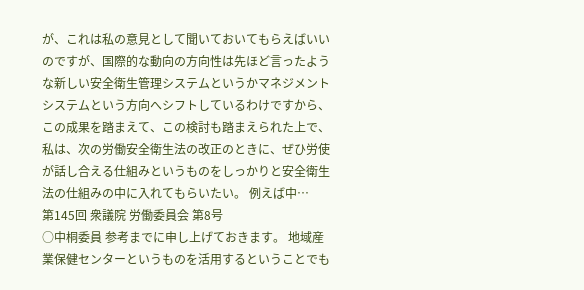が、これは私の意見として聞いておいてもらえばいいのですが、国際的な動向の方向性は先ほど言ったような新しい安全衛生管理システムというかマネジメントシステムという方向へシフトしているわけですから、この成果を踏まえて、この検討も踏まえられた上で、私は、次の労働安全衛生法の改正のときに、ぜひ労使が話し合える仕組みというものをしっかりと安全衛生法の仕組みの中に入れてもらいたい。 例えば中…
第145回 衆議院 労働委員会 第8号
○中桐委員 参考までに申し上げておきます。 地域産業保健センターというものを活用するということでも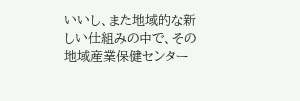いいし、また地域的な新しい仕組みの中で、その地域産業保健センター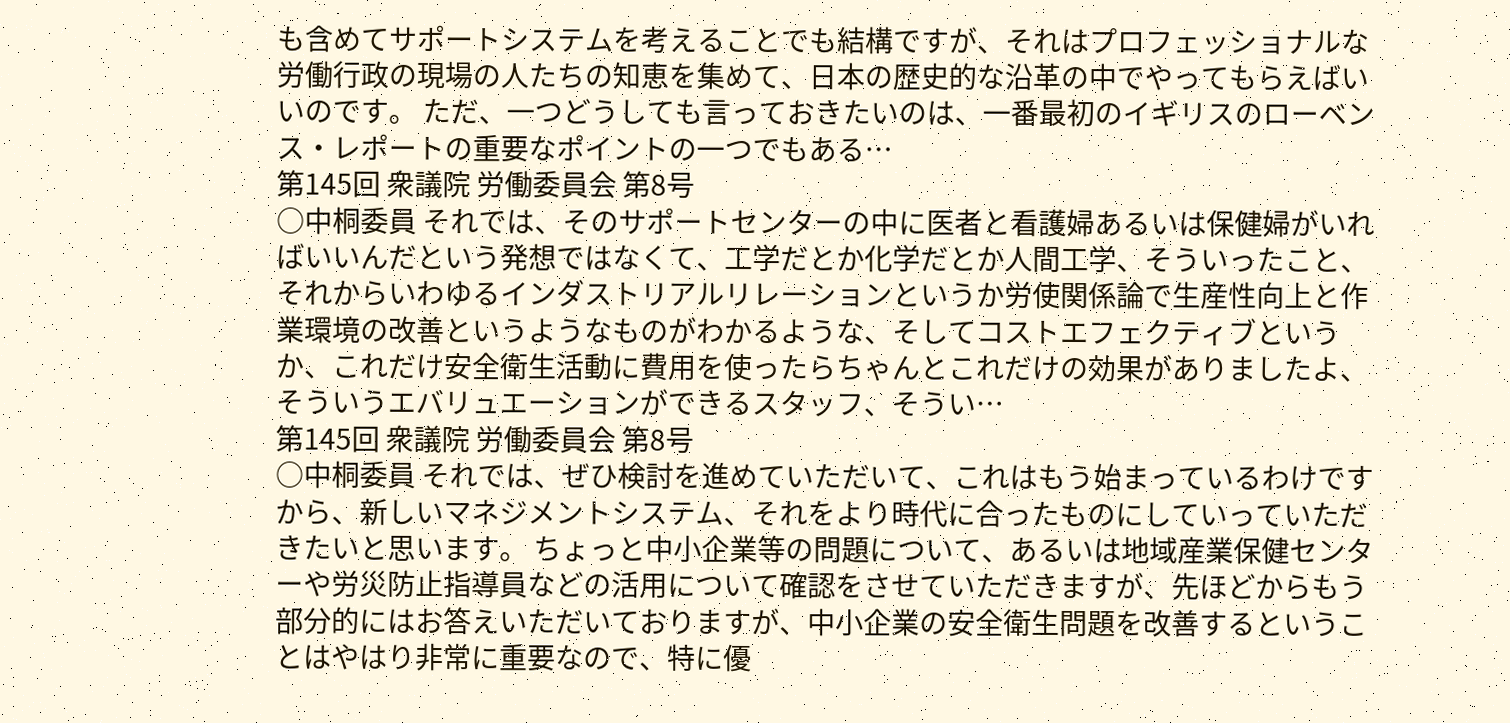も含めてサポートシステムを考えることでも結構ですが、それはプロフェッショナルな労働行政の現場の人たちの知恵を集めて、日本の歴史的な沿革の中でやってもらえばいいのです。 ただ、一つどうしても言っておきたいのは、一番最初のイギリスのローベンス・レポートの重要なポイントの一つでもある…
第145回 衆議院 労働委員会 第8号
○中桐委員 それでは、そのサポートセンターの中に医者と看護婦あるいは保健婦がいればいいんだという発想ではなくて、工学だとか化学だとか人間工学、そういったこと、それからいわゆるインダストリアルリレーションというか労使関係論で生産性向上と作業環境の改善というようなものがわかるような、そしてコストエフェクティブというか、これだけ安全衛生活動に費用を使ったらちゃんとこれだけの効果がありましたよ、そういうエバリュエーションができるスタッフ、そうい…
第145回 衆議院 労働委員会 第8号
○中桐委員 それでは、ぜひ検討を進めていただいて、これはもう始まっているわけですから、新しいマネジメントシステム、それをより時代に合ったものにしていっていただきたいと思います。 ちょっと中小企業等の問題について、あるいは地域産業保健センターや労災防止指導員などの活用について確認をさせていただきますが、先ほどからもう部分的にはお答えいただいておりますが、中小企業の安全衛生問題を改善するということはやはり非常に重要なので、特に優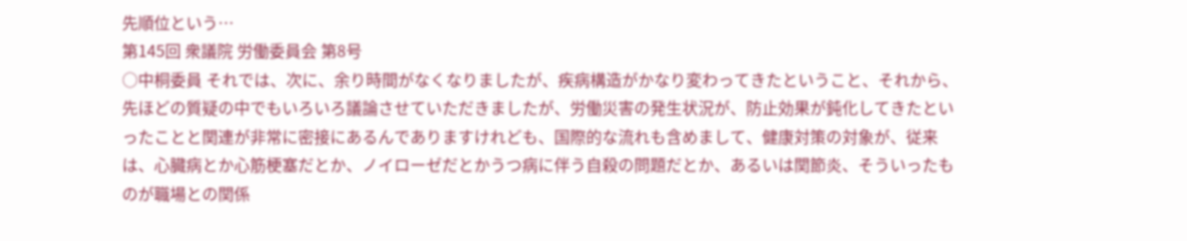先順位という…
第145回 衆議院 労働委員会 第8号
○中桐委員 それでは、次に、余り時間がなくなりましたが、疾病構造がかなり変わってきたということ、それから、先ほどの質疑の中でもいろいろ議論させていただきましたが、労働災害の発生状況が、防止効果が鈍化してきたといったことと関連が非常に密接にあるんでありますけれども、国際的な流れも含めまして、健康対策の対象が、従来は、心臓病とか心筋梗塞だとか、ノイローゼだとかうつ病に伴う自殺の問題だとか、あるいは関節炎、そういったものが職場との関係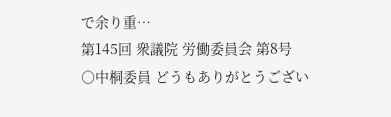で余り重…
第145回 衆議院 労働委員会 第8号
○中桐委員 どうもありがとうござい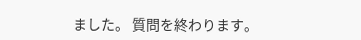ました。 質問を終わります。